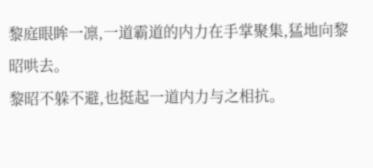黎庭眼眸一凛,一道霸道的内力在手掌聚集,猛地向黎昭哄去。
黎昭不躲不避,也挺起一道内力与之相抗。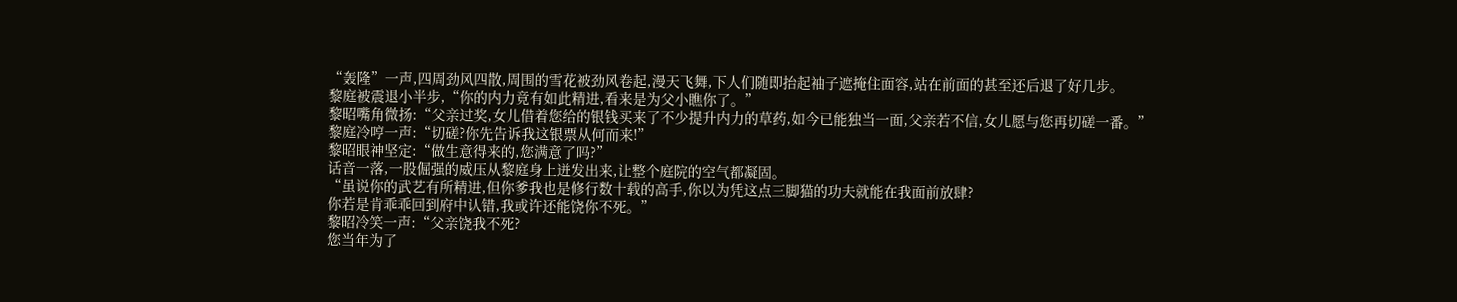“轰隆”一声,四周劲风四散,周围的雪花被劲风卷起,漫天飞舞,下人们随即抬起袖子遮掩住面容,站在前面的甚至还后退了好几步。
黎庭被震退小半步,“你的内力竟有如此精进,看来是为父小瞧你了。”
黎昭嘴角微扬:“父亲过奖,女儿借着您给的银钱买来了不少提升内力的草药,如今已能独当一面,父亲若不信,女儿愿与您再切磋一番。”
黎庭冷哼一声:“切磋?你先告诉我这银票从何而来!”
黎昭眼神坚定:“做生意得来的,您满意了吗?”
话音一落,一股倔强的威压从黎庭身上迸发出来,让整个庭院的空气都凝固。
“虽说你的武艺有所精进,但你爹我也是修行数十载的高手,你以为凭这点三脚猫的功夫就能在我面前放肆?
你若是肯乖乖回到府中认错,我或许还能饶你不死。”
黎昭冷笑一声:“父亲饶我不死?
您当年为了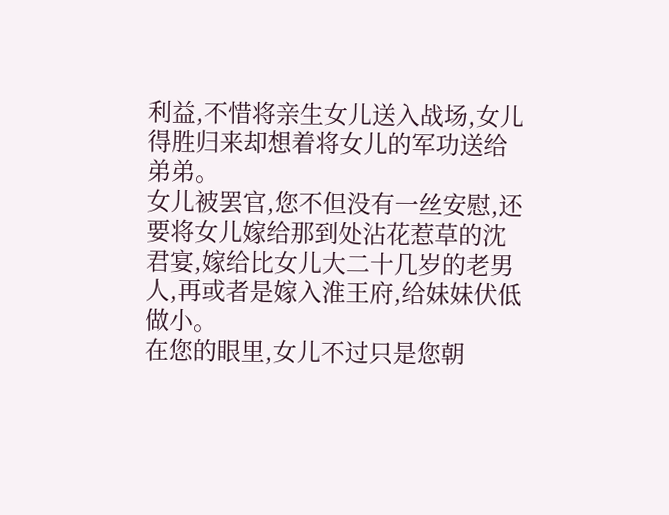利益,不惜将亲生女儿送入战场,女儿得胜归来却想着将女儿的军功送给弟弟。
女儿被罢官,您不但没有一丝安慰,还要将女儿嫁给那到处沾花惹草的沈君宴,嫁给比女儿大二十几岁的老男人,再或者是嫁入淮王府,给妹妹伏低做小。
在您的眼里,女儿不过只是您朝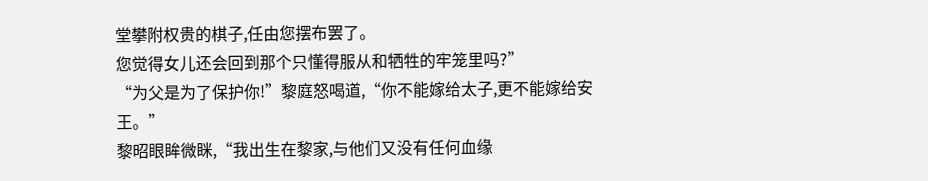堂攀附权贵的棋子,任由您摆布罢了。
您觉得女儿还会回到那个只懂得服从和牺牲的牢笼里吗?”
“为父是为了保护你!”黎庭怒喝道,“你不能嫁给太子,更不能嫁给安王。”
黎昭眼眸微眯,“我出生在黎家,与他们又没有任何血缘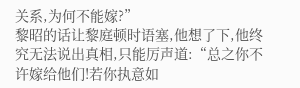关系,为何不能嫁?”
黎昭的话让黎庭顿时语塞,他想了下,他终究无法说出真相,只能厉声道:“总之你不许嫁给他们!若你执意如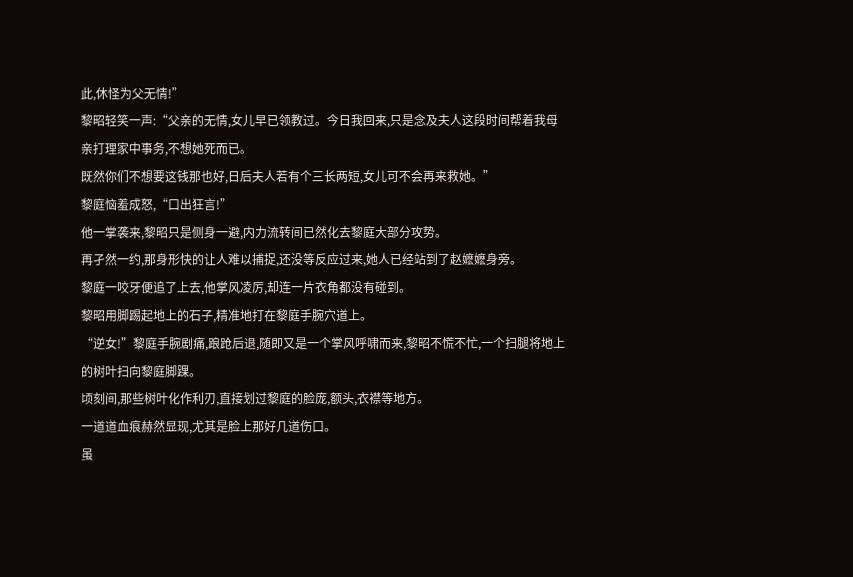此,休怪为父无情!”
黎昭轻笑一声:“父亲的无情,女儿早已领教过。今日我回来,只是念及夫人这段时间帮着我母亲打理家中事务,不想她死而已。
既然你们不想要这钱那也好,日后夫人若有个三长两短,女儿可不会再来救她。”
黎庭恼羞成怒,“口出狂言!”
他一掌袭来,黎昭只是侧身一避,内力流转间已然化去黎庭大部分攻势。
再孑然一约,那身形快的让人难以捕捉,还没等反应过来,她人已经站到了赵嬷嬷身旁。
黎庭一咬牙便追了上去,他掌风凌厉,却连一片衣角都没有碰到。
黎昭用脚踢起地上的石子,精准地打在黎庭手腕穴道上。
“逆女!”黎庭手腕剧痛,踉跄后退,随即又是一个掌风呼啸而来,黎昭不慌不忙,一个扫腿将地上的树叶扫向黎庭脚踝。
顷刻间,那些树叶化作利刃,直接划过黎庭的脸庞,额头,衣襟等地方。
一道道血痕赫然显现,尤其是脸上那好几道伤口。
虽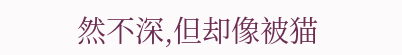然不深,但却像被猫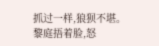抓过一样,狼狈不堪。
黎庭捂着脸,怒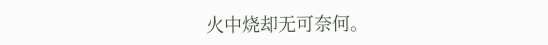火中烧却无可奈何。